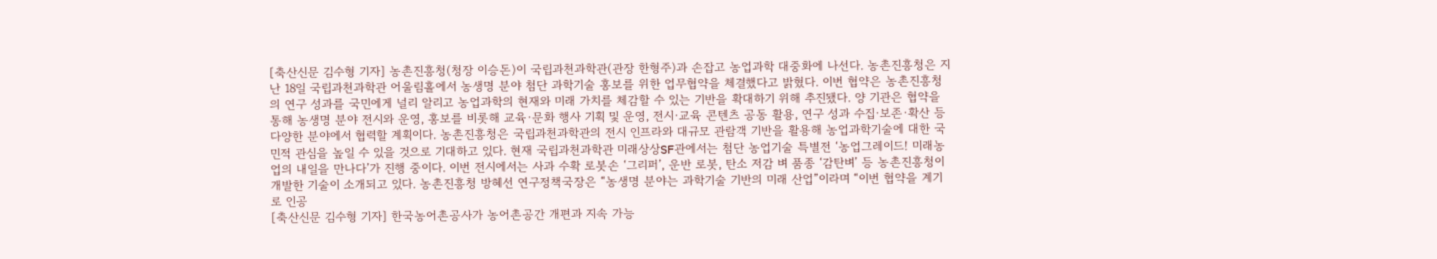[축산신문 김수형 기자] 농촌진흥청(청장 이승돈)이 국립과천과학관(관장 한형주)과 손잡고 농업과학 대중화에 나선다. 농촌진흥청은 지난 18일 국립과천과학관 어울림홀에서 농생명 분야 첨단 과학기술 홍보를 위한 업무협약을 체결했다고 밝혔다. 이번 협약은 농촌진흥청의 연구 성과를 국민에게 널리 알리고 농업과학의 현재와 미래 가치를 체감할 수 있는 기반을 확대하기 위해 추진됐다. 양 기관은 협약을 통해 농생명 분야 전시와 운영, 홍보를 비롯해 교육·문화 행사 기획 및 운영, 전시·교육 콘텐츠 공동 활용, 연구 성과 수집·보존·확산 등 다양한 분야에서 협력할 계획이다. 농촌진흥청은 국립과천과학관의 전시 인프라와 대규모 관람객 기반을 활용해 농업과학기술에 대한 국민적 관심을 높일 수 있을 것으로 기대하고 있다. 현재 국립과천과학관 미래상상SF관에서는 첨단 농업기술 특별전 ‘농업그레이드! 미래농업의 내일을 만나다’가 진행 중이다. 이번 전시에서는 사과 수확 로봇손 ‘그리퍼’, 운반 로봇, 탄소 저감 벼 품종 ‘감탄벼’ 등 농촌진흥청이 개발한 기술이 소개되고 있다. 농촌진흥청 방혜선 연구정책국장은 “농생명 분야는 과학기술 기반의 미래 산업”이라며 “이번 협약을 계기로 인공
[축산신문 김수형 기자] 한국농어촌공사가 농어촌공간 개편과 지속 가능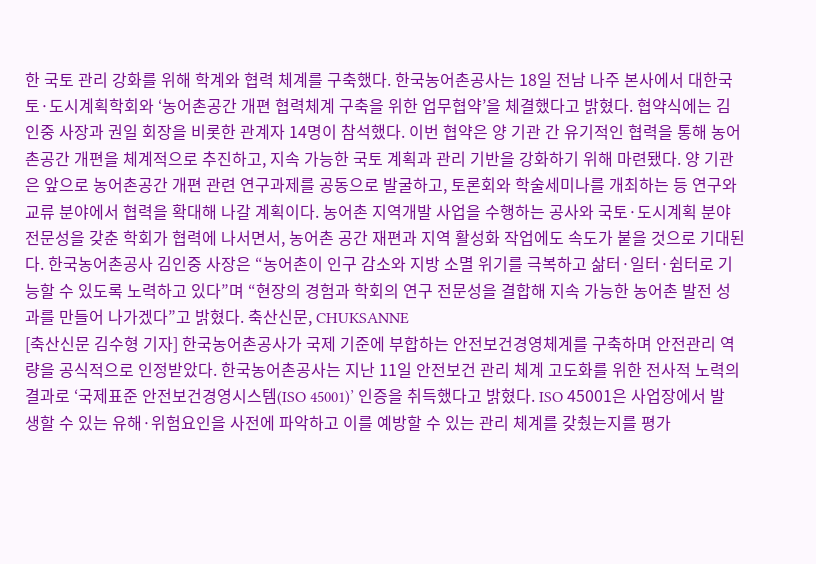한 국토 관리 강화를 위해 학계와 협력 체계를 구축했다. 한국농어촌공사는 18일 전남 나주 본사에서 대한국토·도시계획학회와 ‘농어촌공간 개편 협력체계 구축을 위한 업무협약’을 체결했다고 밝혔다. 협약식에는 김인중 사장과 권일 회장을 비롯한 관계자 14명이 참석했다. 이번 협약은 양 기관 간 유기적인 협력을 통해 농어촌공간 개편을 체계적으로 추진하고, 지속 가능한 국토 계획과 관리 기반을 강화하기 위해 마련됐다. 양 기관은 앞으로 농어촌공간 개편 관련 연구과제를 공동으로 발굴하고, 토론회와 학술세미나를 개최하는 등 연구와 교류 분야에서 협력을 확대해 나갈 계획이다. 농어촌 지역개발 사업을 수행하는 공사와 국토·도시계획 분야 전문성을 갖춘 학회가 협력에 나서면서, 농어촌 공간 재편과 지역 활성화 작업에도 속도가 붙을 것으로 기대된다. 한국농어촌공사 김인중 사장은 “농어촌이 인구 감소와 지방 소멸 위기를 극복하고 삶터·일터·쉼터로 기능할 수 있도록 노력하고 있다”며 “현장의 경험과 학회의 연구 전문성을 결합해 지속 가능한 농어촌 발전 성과를 만들어 나가겠다”고 밝혔다. 축산신문, CHUKSANNE
[축산신문 김수형 기자] 한국농어촌공사가 국제 기준에 부합하는 안전보건경영체계를 구축하며 안전관리 역량을 공식적으로 인정받았다. 한국농어촌공사는 지난 11일 안전보건 관리 체계 고도화를 위한 전사적 노력의 결과로 ‘국제표준 안전보건경영시스템(ISO 45001)’ 인증을 취득했다고 밝혔다. ISO 45001은 사업장에서 발생할 수 있는 유해·위험요인을 사전에 파악하고 이를 예방할 수 있는 관리 체계를 갖췄는지를 평가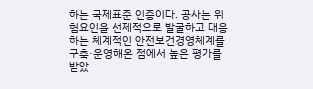하는 국제표준 인증이다. 공사는 위험요인을 선제적으로 발굴하고 대응하는 체계적인 안전보건경영체계를 구축·운영해온 점에서 높은 평가를 받았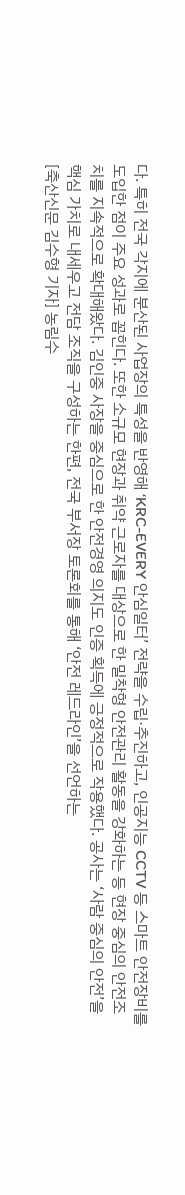다. 특히 전국 각지에 분산된 사업장의 특성을 반영해 ‘KRC-EVERY 안심일터’ 전략을 수립·추진하고, 인공지능 CCTV 등 스마트 안전장비를 도입한 점이 주요 성과로 꼽힌다. 또한 소규모 현장과 취약 근로자를 대상으로 한 밀착형 안전관리 활동을 강화하는 등 현장 중심의 안전조치를 지속적으로 확대해왔다. 김인중 사장을 중심으로 한 안전경영 의지도 인증 획득에 긍정적으로 작용했다. 공사는 ‘사람 중심의 안전’을 핵심 가치로 내세우고 전담 조직을 구성하는 한편, 전국 부서장 토론회를 통해 ‘안전 레드라인’을 선언하는
[축산신문 김수형 기자] 농림수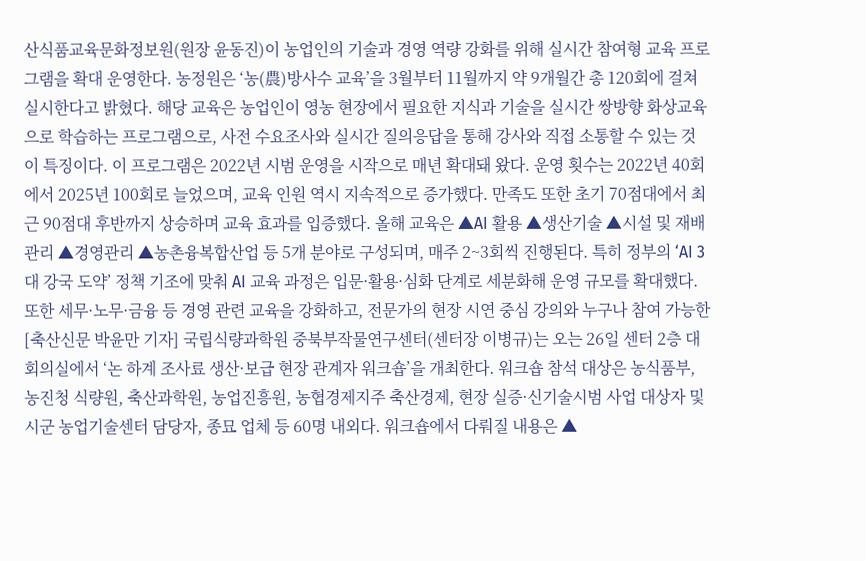산식품교육문화정보원(원장 윤동진)이 농업인의 기술과 경영 역량 강화를 위해 실시간 참여형 교육 프로그램을 확대 운영한다. 농정원은 ‘농(農)방사수 교육’을 3월부터 11월까지 약 9개월간 총 120회에 걸쳐 실시한다고 밝혔다. 해당 교육은 농업인이 영농 현장에서 필요한 지식과 기술을 실시간 쌍방향 화상교육으로 학습하는 프로그램으로, 사전 수요조사와 실시간 질의응답을 통해 강사와 직접 소통할 수 있는 것이 특징이다. 이 프로그램은 2022년 시범 운영을 시작으로 매년 확대돼 왔다. 운영 횟수는 2022년 40회에서 2025년 100회로 늘었으며, 교육 인원 역시 지속적으로 증가했다. 만족도 또한 초기 70점대에서 최근 90점대 후반까지 상승하며 교육 효과를 입증했다. 올해 교육은 ▲AI 활용 ▲생산기술 ▲시설 및 재배관리 ▲경영관리 ▲농촌융복합산업 등 5개 분야로 구성되며, 매주 2~3회씩 진행된다. 특히 정부의 ‘AI 3대 강국 도약’ 정책 기조에 맞춰 AI 교육 과정은 입문·활용·심화 단계로 세분화해 운영 규모를 확대했다. 또한 세무·노무·금융 등 경영 관련 교육을 강화하고, 전문가의 현장 시연 중심 강의와 누구나 참여 가능한
[축산신문 박윤만 기자] 국립식량과학원 중북부작물연구센터(센터장 이병규)는 오는 26일 센터 2층 대회의실에서 ‘논 하계 조사료 생산·보급 현장 관계자 워크숍’을 개최한다. 워크숍 참석 대상은 농식품부, 농진청 식량원, 축산과학원, 농업진흥원, 농협경제지주 축산경제, 현장 실증·신기술시범 사업 대상자 및 시군 농업기술센터 담당자, 종묘 업체 등 60명 내외다. 워크숍에서 다뤄질 내용은 ▲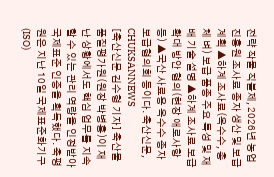전략 작물 직불제, 2026년 농업진흥원 조사료 종자 생산 및 보급 계획 ▲하계 조사료(옥수수, 총체 벼) 보급 품종 주요 특성 및 재배 기술 설명 ▲하계 조사료 보급 확대 방안 협의(현장 애로사항 등) ▲국산 사료용 옥수수 종자 보급협의회 등이다. 축산신문, CHUKSANNEWS
[축산신문 김수형 기자] 축산물품질평가원(원장 박병홍)이 재난 상황에서도 핵심 업무를 지속할 수 있는 관리 역량을 인정받아 국제표준 인증을 획득했다. 축평원은 지난 10일 국제표준화기구(ISO)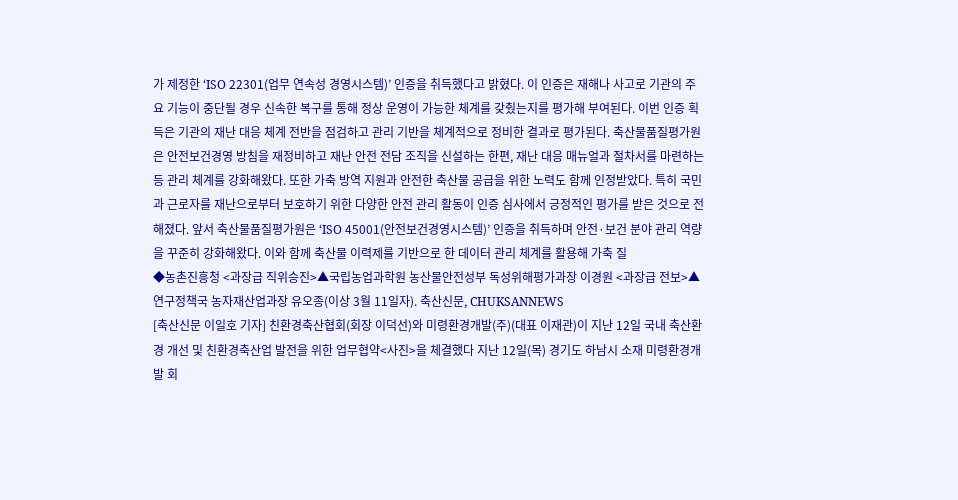가 제정한 ‘ISO 22301(업무 연속성 경영시스템)’ 인증을 취득했다고 밝혔다. 이 인증은 재해나 사고로 기관의 주요 기능이 중단될 경우 신속한 복구를 통해 정상 운영이 가능한 체계를 갖췄는지를 평가해 부여된다. 이번 인증 획득은 기관의 재난 대응 체계 전반을 점검하고 관리 기반을 체계적으로 정비한 결과로 평가된다. 축산물품질평가원은 안전보건경영 방침을 재정비하고 재난 안전 전담 조직을 신설하는 한편, 재난 대응 매뉴얼과 절차서를 마련하는 등 관리 체계를 강화해왔다. 또한 가축 방역 지원과 안전한 축산물 공급을 위한 노력도 함께 인정받았다. 특히 국민과 근로자를 재난으로부터 보호하기 위한 다양한 안전 관리 활동이 인증 심사에서 긍정적인 평가를 받은 것으로 전해졌다. 앞서 축산물품질평가원은 ‘ISO 45001(안전보건경영시스템)’ 인증을 취득하며 안전·보건 분야 관리 역량을 꾸준히 강화해왔다. 이와 함께 축산물 이력제를 기반으로 한 데이터 관리 체계를 활용해 가축 질
◆농촌진흥청 <과장급 직위승진>▲국립농업과학원 농산물안전성부 독성위해평가과장 이경원 <과장급 전보>▲연구정책국 농자재산업과장 유오종(이상 3월 11일자). 축산신문, CHUKSANNEWS
[축산신문 이일호 기자] 친환경축산협회(회장 이덕선)와 미령환경개발(주)(대표 이재관)이 지난 12일 국내 축산환경 개선 및 친환경축산업 발전을 위한 업무협약<사진>을 체결했다 지난 12일(목) 경기도 하남시 소재 미령환경개발 회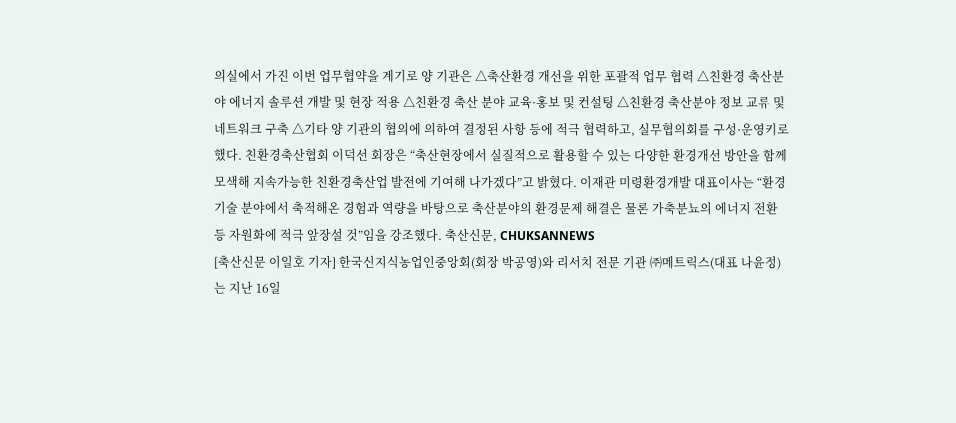의실에서 가진 이번 업무협약을 계기로 양 기관은 △축산환경 개선을 위한 포괄적 업무 협력 △친환경 축산분야 에너지 솔루션 개발 및 현장 적용 △친환경 축산 분야 교육·홍보 및 컨설팅 △친환경 축산분야 정보 교류 및 네트워크 구축 △기타 양 기관의 협의에 의하여 결정된 사항 등에 적극 협력하고, 실무협의회를 구성·운영키로 했다. 친환경축산협회 이덕선 회장은 “축산현장에서 실질적으로 활용할 수 있는 다양한 환경개선 방안을 함께 모색해 지속가능한 친환경축산업 발전에 기여해 나가겠다”고 밝혔다. 이재관 미령환경개발 대표이사는 “환경기술 분야에서 축적해온 경험과 역량을 바탕으로 축산분야의 환경문제 해결은 물론 가축분뇨의 에너지 전환 등 자원화에 적극 앞장설 것”임을 강조했다. 축산신문, CHUKSANNEWS
[축산신문 이일호 기자] 한국신지식농업인중앙회(회장 박공영)와 리서치 전문 기관 ㈜메트릭스(대표 나윤정)는 지난 16일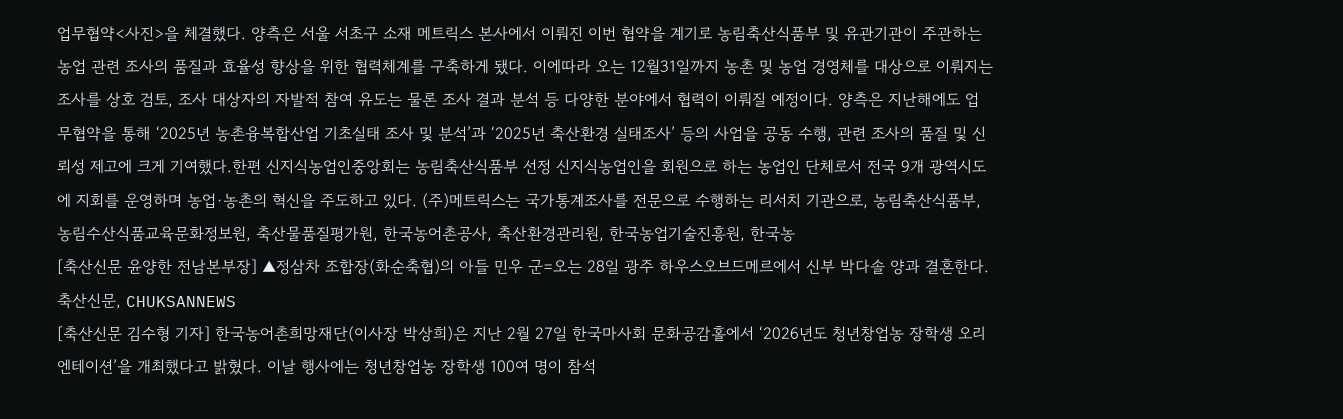업무협약<사진>을 체결했다. 양측은 서울 서초구 소재 메트릭스 본사에서 이뤄진 이번 협약을 계기로 농림축산식품부 및 유관기관이 주관하는 농업 관련 조사의 품질과 효율성 향상을 위한 협력체계를 구축하게 됐다. 이에따라 오는 12월31일까지 농촌 및 농업 경영체를 대상으로 이뤄지는 조사를 상호 검토, 조사 대상자의 자발적 참여 유도는 물론 조사 결과 분석 등 다양한 분야에서 협력이 이뤄질 예정이다. 양측은 지난해에도 업무협약을 통해 ‘2025년 농촌융복합산업 기초실태 조사 및 분석’과 ‘2025년 축산환경 실태조사’ 등의 사업을 공동 수행, 관련 조사의 품질 및 신뢰성 제고에 크게 기여했다.한편 신지식농업인중앙회는 농림축산식품부 선정 신지식농업인을 회원으로 하는 농업인 단체로서 전국 9개 광역시도에 지회를 운영하며 농업·농촌의 혁신을 주도하고 있다. (주)메트릭스는 국가통계조사를 전문으로 수행하는 리서치 기관으로, 농림축산식품부, 농림수산식품교육문화정보원, 축산물품질평가원, 한국농어촌공사, 축산환경관리원, 한국농업기술진흥원, 한국농
[축산신문 윤양한 전남본부장] ▲정삼차 조합장(화순축협)의 아들 민우 군=오는 28일 광주 하우스오브드메르에서 신부 박다솔 양과 결혼한다. 축산신문, CHUKSANNEWS
[축산신문 김수형 기자] 한국농어촌희망재단(이사장 박상희)은 지난 2월 27일 한국마사회 문화공감홀에서 ‘2026년도 청년창업농 장학생 오리엔테이션’을 개최했다고 밝혔다. 이날 행사에는 청년창업농 장학생 100여 명이 참석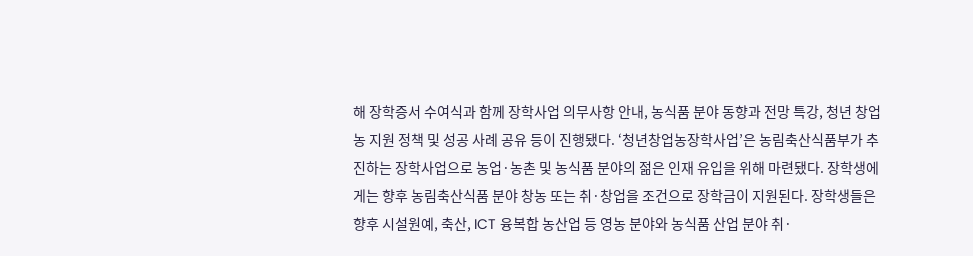해 장학증서 수여식과 함께 장학사업 의무사항 안내, 농식품 분야 동향과 전망 특강, 청년 창업농 지원 정책 및 성공 사례 공유 등이 진행됐다. ‘청년창업농장학사업’은 농림축산식품부가 추진하는 장학사업으로 농업·농촌 및 농식품 분야의 젊은 인재 유입을 위해 마련됐다. 장학생에게는 향후 농림축산식품 분야 창농 또는 취·창업을 조건으로 장학금이 지원된다. 장학생들은 향후 시설원예, 축산, ICT 융복합 농산업 등 영농 분야와 농식품 산업 분야 취·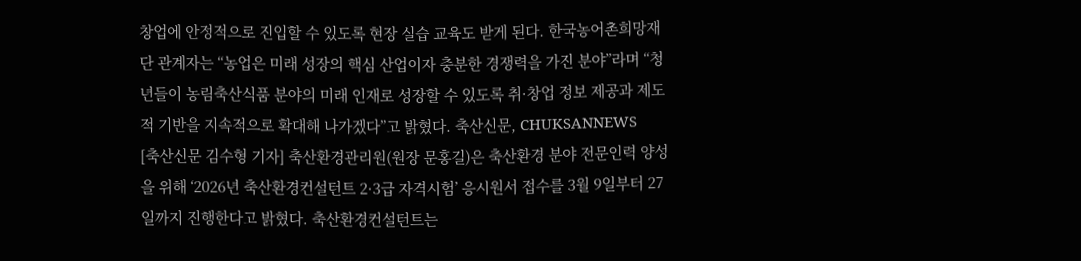창업에 안정적으로 진입할 수 있도록 현장 실습 교육도 받게 된다. 한국농어촌희망재단 관계자는 “농업은 미래 성장의 핵심 산업이자 충분한 경쟁력을 가진 분야”라며 “청년들이 농림축산식품 분야의 미래 인재로 성장할 수 있도록 취·창업 정보 제공과 제도적 기반을 지속적으로 확대해 나가겠다”고 밝혔다. 축산신문, CHUKSANNEWS
[축산신문 김수형 기자] 축산환경관리원(원장 문홍길)은 축산환경 분야 전문인력 양성을 위해 ‘2026년 축산환경컨설턴트 2·3급 자격시험’ 응시원서 접수를 3월 9일부터 27일까지 진행한다고 밝혔다. 축산환경컨설턴트는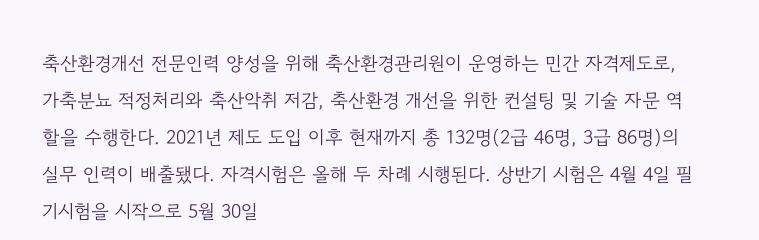축산환경개선 전문인력 양성을 위해 축산환경관리원이 운영하는 민간 자격제도로, 가축분뇨 적정처리와 축산악취 저감, 축산환경 개선을 위한 컨설팅 및 기술 자문 역할을 수행한다. 2021년 제도 도입 이후 현재까지 총 132명(2급 46명, 3급 86명)의 실무 인력이 배출됐다. 자격시험은 올해 두 차례 시행된다. 상반기 시험은 4월 4일 필기시험을 시작으로 5월 30일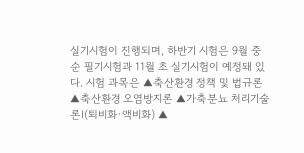실기시험이 진행되며, 하반기 시험은 9월 중순 필기시험과 11월 초 실기시험이 예정돼 있다. 시험 과목은 ▲축산환경 정책 및 법규론 ▲축산환경 오염방지론 ▲가축분뇨 처리기술론Ⅰ(퇴비화·액비화) ▲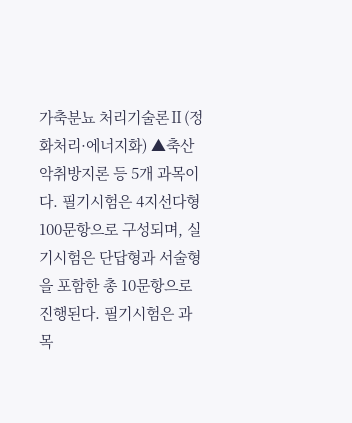가축분뇨 처리기술론Ⅱ(정화처리·에너지화) ▲축산악취방지론 등 5개 과목이다. 필기시험은 4지선다형 100문항으로 구성되며, 실기시험은 단답형과 서술형을 포함한 총 10문항으로 진행된다. 필기시험은 과목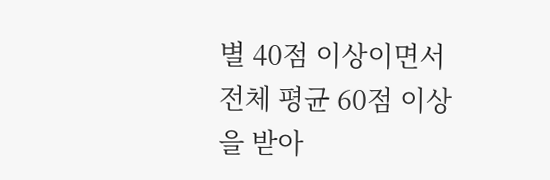별 40점 이상이면서 전체 평균 60점 이상을 받아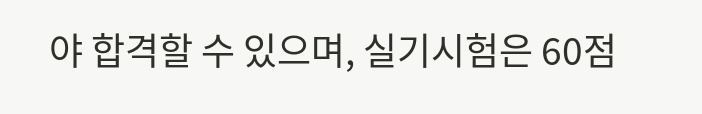야 합격할 수 있으며, 실기시험은 60점